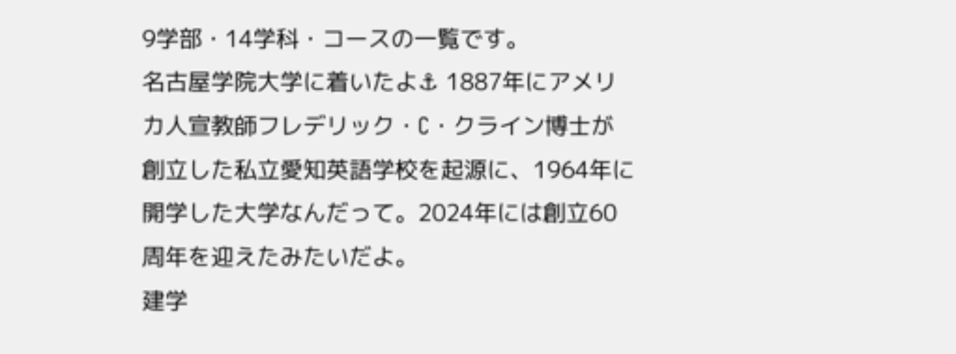9学部・14学科・コースの一覧です。
名古屋学院大学に着いたよ⚓ 1887年にアメリカ人宣教師フレデリック・C・クライン博士が創立した私立愛知英語学校を起源に、1964年に開学した大学なんだって。2024年には創立60周年を迎えたみたいだよ。
建学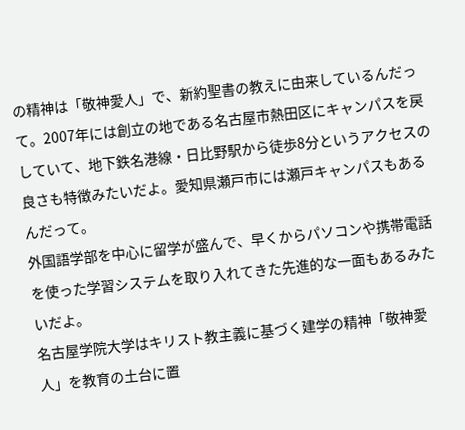の精神は「敬神愛人」で、新約聖書の教えに由来しているんだって。2007年には創立の地である名古屋市熱田区にキャンパスを戻していて、地下鉄名港線・日比野駅から徒歩8分というアクセスの良さも特徴みたいだよ。愛知県瀬戸市には瀬戸キャンパスもあるんだって。
外国語学部を中心に留学が盛んで、早くからパソコンや携帯電話を使った学習システムを取り入れてきた先進的な一面もあるみたいだよ。
名古屋学院大学はキリスト教主義に基づく建学の精神「敬神愛人」を教育の土台に置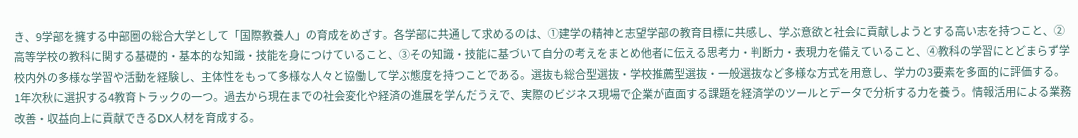き、9学部を擁する中部圏の総合大学として「国際教養人」の育成をめざす。各学部に共通して求めるのは、①建学の精神と志望学部の教育目標に共感し、学ぶ意欲と社会に貢献しようとする高い志を持つこと、②高等学校の教科に関する基礎的・基本的な知識・技能を身につけていること、③その知識・技能に基づいて自分の考えをまとめ他者に伝える思考力・判断力・表現力を備えていること、④教科の学習にとどまらず学校内外の多様な学習や活動を経験し、主体性をもって多様な人々と協働して学ぶ態度を持つことである。選抜も総合型選抜・学校推薦型選抜・一般選抜など多様な方式を用意し、学力の3要素を多面的に評価する。
1年次秋に選択する4教育トラックの一つ。過去から現在までの社会変化や経済の進展を学んだうえで、実際のビジネス現場で企業が直面する課題を経済学のツールとデータで分析する力を養う。情報活用による業務改善・収益向上に貢献できるDX人材を育成する。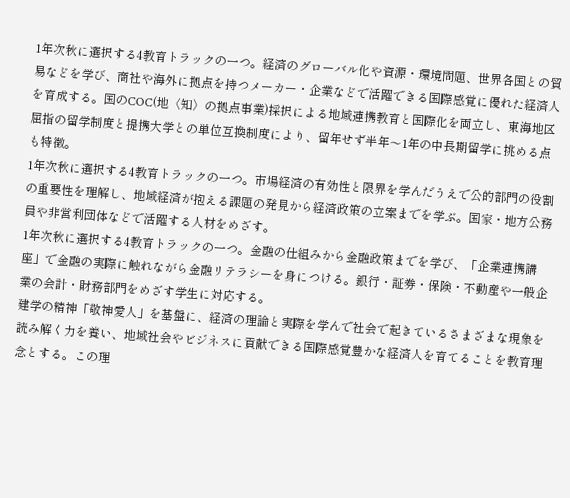1年次秋に選択する4教育トラックの一つ。経済のグローバル化や資源・環境問題、世界各国との貿易などを学び、商社や海外に拠点を持つメーカー・企業などで活躍できる国際感覚に優れた経済人を育成する。国のCOC(地〈知〉の拠点事業)採択による地域連携教育と国際化を両立し、東海地区屈指の留学制度と提携大学との単位互換制度により、留年せず半年〜1年の中長期留学に挑める点も特徴。
1年次秋に選択する4教育トラックの一つ。市場経済の有効性と限界を学んだうえで公的部門の役割の重要性を理解し、地域経済が抱える課題の発見から経済政策の立案までを学ぶ。国家・地方公務員や非営利団体などで活躍する人材をめざす。
1年次秋に選択する4教育トラックの一つ。金融の仕組みから金融政策までを学び、「企業連携講座」で金融の実際に触れながら金融リテラシーを身につける。銀行・証券・保険・不動産や一般企業の会計・財務部門をめざす学生に対応する。
建学の精神「敬神愛人」を基盤に、経済の理論と実際を学んで社会で起きているさまざまな現象を読み解く力を養い、地域社会やビジネスに貢献できる国際感覚豊かな経済人を育てることを教育理念とする。この理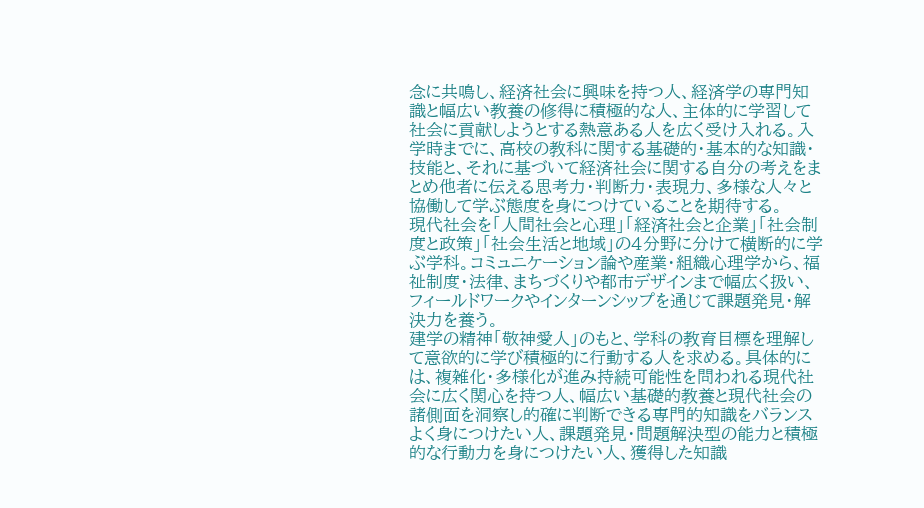念に共鳴し、経済社会に興味を持つ人、経済学の専門知識と幅広い教養の修得に積極的な人、主体的に学習して社会に貢献しようとする熱意ある人を広く受け入れる。入学時までに、高校の教科に関する基礎的・基本的な知識・技能と、それに基づいて経済社会に関する自分の考えをまとめ他者に伝える思考力・判断力・表現力、多様な人々と協働して学ぶ態度を身につけていることを期待する。
現代社会を「人間社会と心理」「経済社会と企業」「社会制度と政策」「社会生活と地域」の4分野に分けて横断的に学ぶ学科。コミュニケーション論や産業・組織心理学から、福祉制度・法律、まちづくりや都市デザインまで幅広く扱い、フィールドワークやインターンシップを通じて課題発見・解決力を養う。
建学の精神「敬神愛人」のもと、学科の教育目標を理解して意欲的に学び積極的に行動する人を求める。具体的には、複雑化・多様化が進み持続可能性を問われる現代社会に広く関心を持つ人、幅広い基礎的教養と現代社会の諸側面を洞察し的確に判断できる専門的知識をバランスよく身につけたい人、課題発見・問題解決型の能力と積極的な行動力を身につけたい人、獲得した知識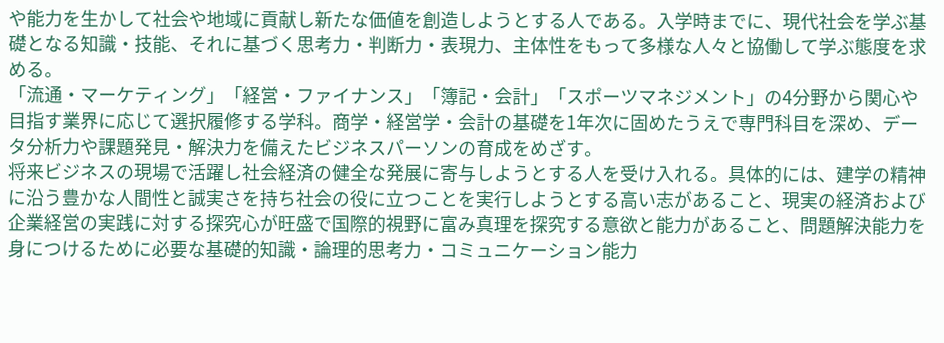や能力を生かして社会や地域に貢献し新たな価値を創造しようとする人である。入学時までに、現代社会を学ぶ基礎となる知識・技能、それに基づく思考力・判断力・表現力、主体性をもって多様な人々と協働して学ぶ態度を求める。
「流通・マーケティング」「経営・ファイナンス」「簿記・会計」「スポーツマネジメント」の4分野から関心や目指す業界に応じて選択履修する学科。商学・経営学・会計の基礎を1年次に固めたうえで専門科目を深め、データ分析力や課題発見・解決力を備えたビジネスパーソンの育成をめざす。
将来ビジネスの現場で活躍し社会経済の健全な発展に寄与しようとする人を受け入れる。具体的には、建学の精神に沿う豊かな人間性と誠実さを持ち社会の役に立つことを実行しようとする高い志があること、現実の経済および企業経営の実践に対する探究心が旺盛で国際的視野に富み真理を探究する意欲と能力があること、問題解決能力を身につけるために必要な基礎的知識・論理的思考力・コミュニケーション能力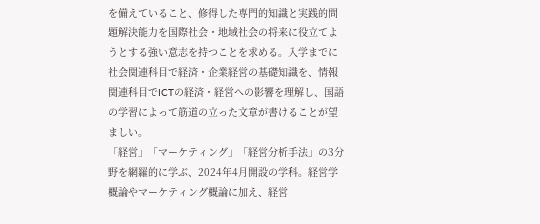を備えていること、修得した専門的知識と実践的問題解決能力を国際社会・地域社会の将来に役立てようとする強い意志を持つことを求める。入学までに社会関連科目で経済・企業経営の基礎知識を、情報関連科目でICTの経済・経営への影響を理解し、国語の学習によって筋道の立った文章が書けることが望ましい。
「経営」「マーケティング」「経営分析手法」の3分野を網羅的に学ぶ、2024年4月開設の学科。経営学概論やマーケティング概論に加え、経営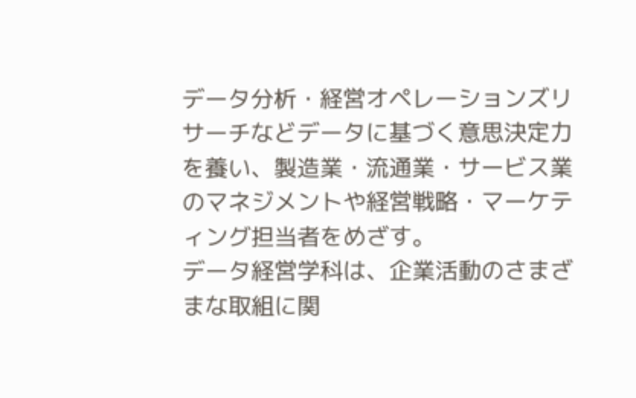データ分析・経営オペレーションズリサーチなどデータに基づく意思決定力を養い、製造業・流通業・サービス業のマネジメントや経営戦略・マーケティング担当者をめざす。
データ経営学科は、企業活動のさまざまな取組に関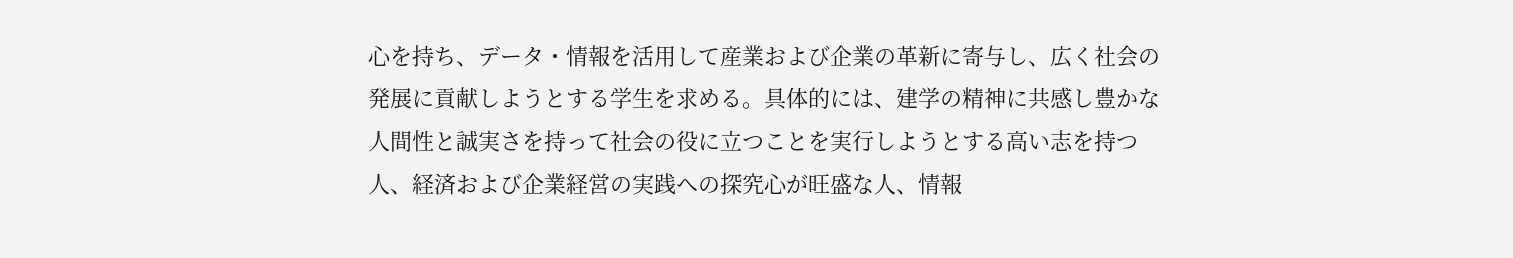心を持ち、データ・情報を活用して産業および企業の革新に寄与し、広く社会の発展に貢献しようとする学生を求める。具体的には、建学の精神に共感し豊かな人間性と誠実さを持って社会の役に立つことを実行しようとする高い志を持つ人、経済および企業経営の実践への探究心が旺盛な人、情報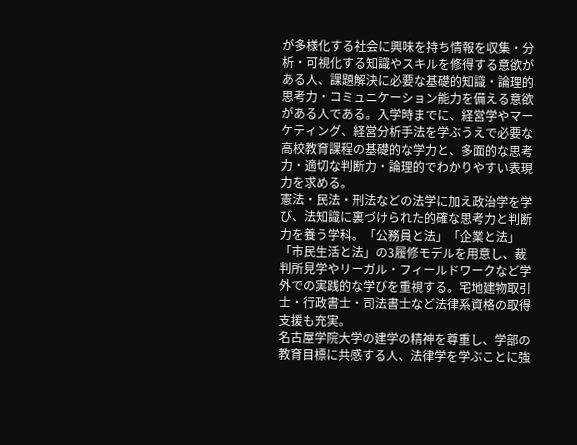が多様化する社会に興味を持ち情報を収集・分析・可視化する知識やスキルを修得する意欲がある人、課題解決に必要な基礎的知識・論理的思考力・コミュニケーション能力を備える意欲がある人である。入学時までに、経営学やマーケティング、経営分析手法を学ぶうえで必要な高校教育課程の基礎的な学力と、多面的な思考力・適切な判断力・論理的でわかりやすい表現力を求める。
憲法・民法・刑法などの法学に加え政治学を学び、法知識に裏づけられた的確な思考力と判断力を養う学科。「公務員と法」「企業と法」「市民生活と法」の3履修モデルを用意し、裁判所見学やリーガル・フィールドワークなど学外での実践的な学びを重視する。宅地建物取引士・行政書士・司法書士など法律系資格の取得支援も充実。
名古屋学院大学の建学の精神を尊重し、学部の教育目標に共感する人、法律学を学ぶことに強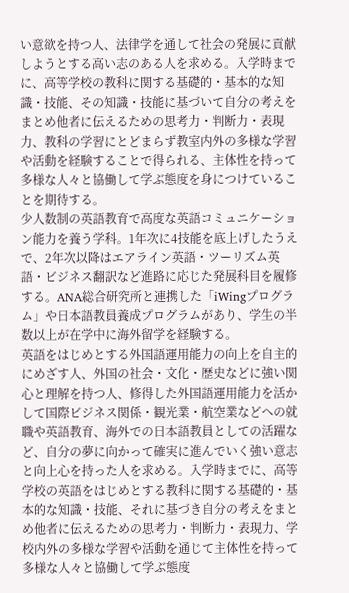い意欲を持つ人、法律学を通して社会の発展に貢献しようとする高い志のある人を求める。入学時までに、高等学校の教科に関する基礎的・基本的な知識・技能、その知識・技能に基づいて自分の考えをまとめ他者に伝えるための思考力・判断力・表現力、教科の学習にとどまらず教室内外の多様な学習や活動を経験することで得られる、主体性を持って多様な人々と協働して学ぶ態度を身につけていることを期待する。
少人数制の英語教育で高度な英語コミュニケーション能力を養う学科。1年次に4技能を底上げしたうえで、2年次以降はエアライン英語・ツーリズム英語・ビジネス翻訳など進路に応じた発展科目を履修する。ANA総合研究所と連携した「iWingプログラム」や日本語教員養成プログラムがあり、学生の半数以上が在学中に海外留学を経験する。
英語をはじめとする外国語運用能力の向上を自主的にめざす人、外国の社会・文化・歴史などに強い関心と理解を持つ人、修得した外国語運用能力を活かして国際ビジネス関係・観光業・航空業などへの就職や英語教育、海外での日本語教員としての活躍など、自分の夢に向かって確実に進んでいく強い意志と向上心を持った人を求める。入学時までに、高等学校の英語をはじめとする教科に関する基礎的・基本的な知識・技能、それに基づき自分の考えをまとめ他者に伝えるための思考力・判断力・表現力、学校内外の多様な学習や活動を通じて主体性を持って多様な人々と協働して学ぶ態度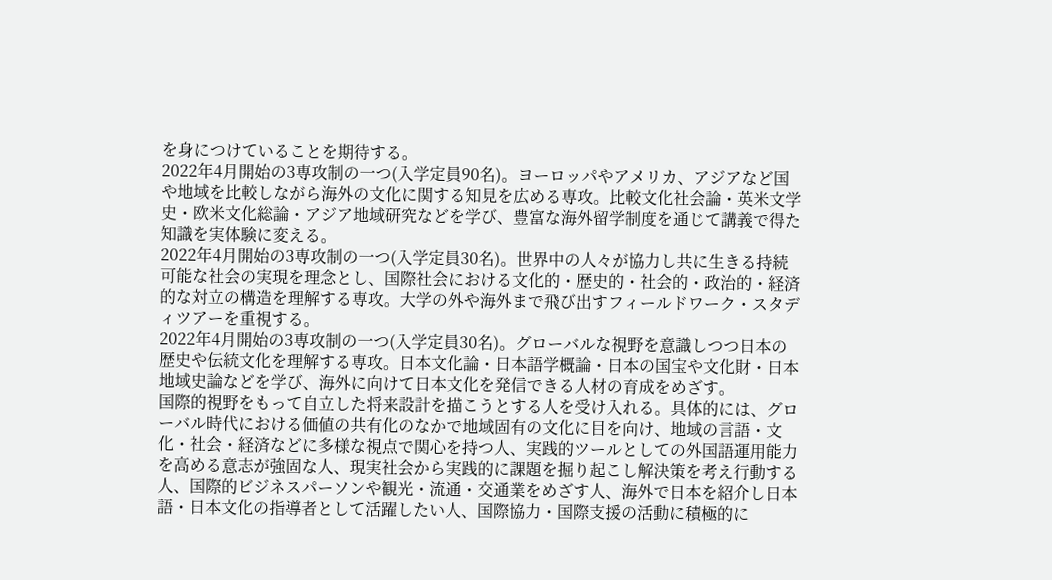を身につけていることを期待する。
2022年4月開始の3専攻制の一つ(入学定員90名)。ヨーロッパやアメリカ、アジアなど国や地域を比較しながら海外の文化に関する知見を広める専攻。比較文化社会論・英米文学史・欧米文化総論・アジア地域研究などを学び、豊富な海外留学制度を通じて講義で得た知識を実体験に変える。
2022年4月開始の3専攻制の一つ(入学定員30名)。世界中の人々が協力し共に生きる持続可能な社会の実現を理念とし、国際社会における文化的・歴史的・社会的・政治的・経済的な対立の構造を理解する専攻。大学の外や海外まで飛び出すフィールドワーク・スタディツアーを重視する。
2022年4月開始の3専攻制の一つ(入学定員30名)。グローバルな視野を意識しつつ日本の歴史や伝統文化を理解する専攻。日本文化論・日本語学概論・日本の国宝や文化財・日本地域史論などを学び、海外に向けて日本文化を発信できる人材の育成をめざす。
国際的視野をもって自立した将来設計を描こうとする人を受け入れる。具体的には、グローバル時代における価値の共有化のなかで地域固有の文化に目を向け、地域の言語・文化・社会・経済などに多様な視点で関心を持つ人、実践的ツールとしての外国語運用能力を高める意志が強固な人、現実社会から実践的に課題を掘り起こし解決策を考え行動する人、国際的ビジネスパーソンや観光・流通・交通業をめざす人、海外で日本を紹介し日本語・日本文化の指導者として活躍したい人、国際協力・国際支援の活動に積極的に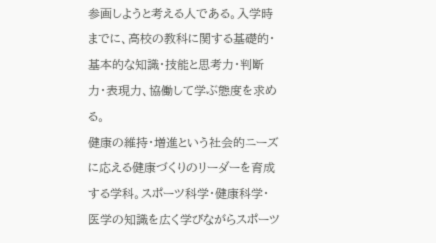参画しようと考える人である。入学時までに、高校の教科に関する基礎的・基本的な知識・技能と思考力・判断力・表現力、協働して学ぶ態度を求める。
健康の維持・増進という社会的ニーズに応える健康づくりのリーダーを育成する学科。スポーツ科学・健康科学・医学の知識を広く学びながらスポーツ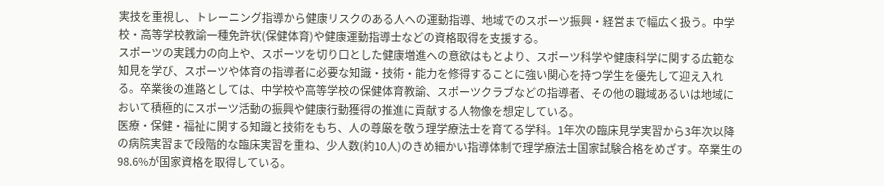実技を重視し、トレーニング指導から健康リスクのある人への運動指導、地域でのスポーツ振興・経営まで幅広く扱う。中学校・高等学校教諭一種免許状(保健体育)や健康運動指導士などの資格取得を支援する。
スポーツの実践力の向上や、スポーツを切り口とした健康増進への意欲はもとより、スポーツ科学や健康科学に関する広範な知見を学び、スポーツや体育の指導者に必要な知識・技術・能力を修得することに強い関心を持つ学生を優先して迎え入れる。卒業後の進路としては、中学校や高等学校の保健体育教諭、スポーツクラブなどの指導者、その他の職域あるいは地域において積極的にスポーツ活動の振興や健康行動獲得の推進に貢献する人物像を想定している。
医療・保健・福祉に関する知識と技術をもち、人の尊厳を敬う理学療法士を育てる学科。1年次の臨床見学実習から3年次以降の病院実習まで段階的な臨床実習を重ね、少人数(約10人)のきめ細かい指導体制で理学療法士国家試験合格をめざす。卒業生の98.6%が国家資格を取得している。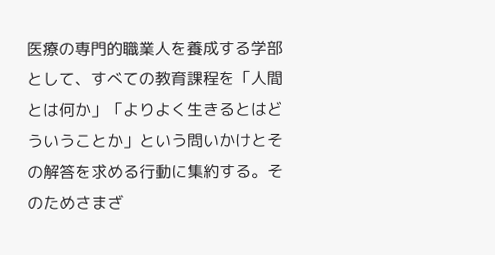医療の専門的職業人を養成する学部として、すべての教育課程を「人間とは何か」「よりよく生きるとはどういうことか」という問いかけとその解答を求める行動に集約する。そのためさまざ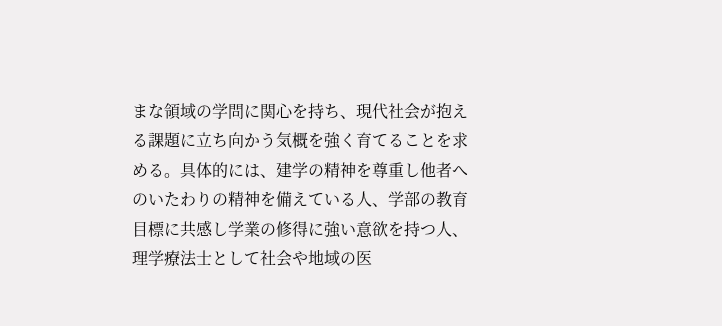まな領域の学問に関心を持ち、現代社会が抱える課題に立ち向かう気概を強く育てることを求める。具体的には、建学の精神を尊重し他者へのいたわりの精神を備えている人、学部の教育目標に共感し学業の修得に強い意欲を持つ人、理学療法士として社会や地域の医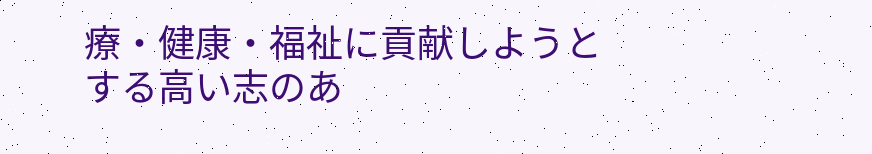療・健康・福祉に貢献しようとする高い志のあ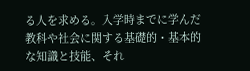る人を求める。入学時までに学んだ教科や社会に関する基礎的・基本的な知識と技能、それ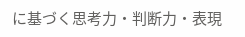に基づく思考力・判断力・表現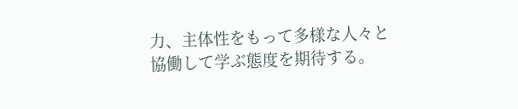力、主体性をもって多様な人々と協働して学ぶ態度を期待する。